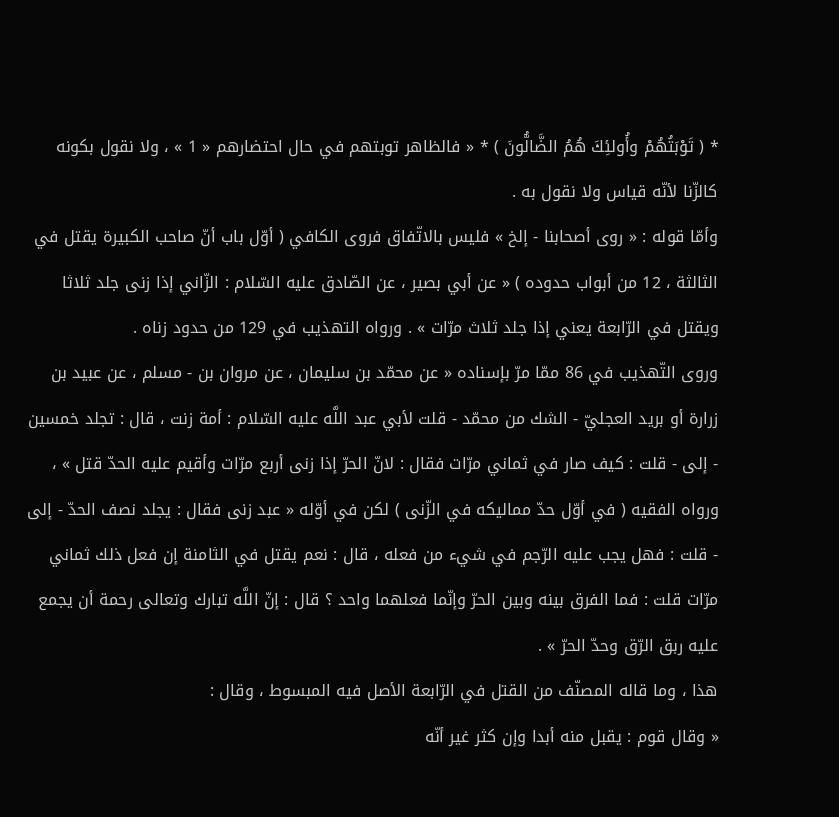* ( تَوْبَتُهُمْ وأُولئِكَ هُمُ الضَّالُّونَ ) * « فالظاهر توبتهم في حال احتضارهم « 1 » ، ولا نقول بكونه كالزّنا لأنّه قياس ولا نقول به .
وأمّا قوله : « روى أصحابنا - إلخ » فليس بالاتّفاق فروى الكافي ( أوّل باب أنّ صاحب الكبيرة يقتل في الثالثة ، 12 من أبواب حدوده ) « عن أبي بصير ، عن الصّادق عليه السّلام : الزّاني إذا زنى جلد ثلاثا ويقتل في الرّابعة يعني إذا جلد ثلاث مرّات » . ورواه التهذيب في 129 من حدود زناه .
وروى التّهذيب في 86 ممّا مرّ بإسناده « عن محمّد بن سليمان ، عن مروان بن - مسلم ، عن عبيد بن زرارة أو بريد العجليّ - الشك من محمّد - قلت لأبي عبد اللَّه عليه السّلام : أمة زنت ، قال : تجلد خمسين - إلى - قلت : كيف صار في ثماني مرّات فقال : لانّ الحرّ إذا زنى أربع مرّات وأقيم عليه الحدّ قتل » ، ورواه الفقيه ( في أوّل حدّ مماليكه في الزّنى ) لكن في أوّله « عبد زنى فقال : يجلد نصف الحدّ - إلى - قلت : فهل يجب عليه الرّجم في شيء من فعله ، قال : نعم يقتل في الثامنة إن فعل ذلك ثماني مرّات قلت : فما الفرق بينه وبين الحرّ وإنّما فعلهما واحد ؟ قال : إنّ اللَّه تبارك وتعالى رحمة أن يجمع عليه ربق الرّق وحدّ الحرّ » .
هذا ، وما قاله المصنّف من القتل في الرّابعة الأصل فيه المبسوط ، وقال :
« وقال قوم : يقبل منه أبدا وإن كثر غير أنّه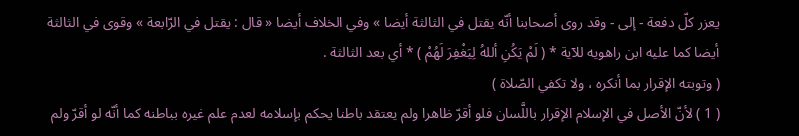يعزر كلّ دفعة - إلى - وقد روى أصحابنا أنّه يقتل في الثالثة أيضا » وفي الخلاف أيضا « قال : يقتل في الرّابعة » وقوى في الثالثة أيضا كما عليه ابن راهويه للآية * ( لَمْ يَكُنِ أللهُ لِيَغْفِرَ لَهُمْ ) * أي بعد الثالثة .
( وتوبته الإقرار بما أنكره ، ولا تكفي الصّلاة )
( 1 ) لأنّ الأصل في الإسلام الإقرار باللَّسان فلو أقرّ ظاهرا ولم يعتقد باطنا يحكم بإسلامه لعدم علم غيره بباطنه كما أنّه لو أقرّ ولم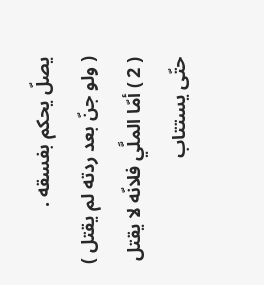يصلّ يحكم بفسقه .
( ولو جنّ بعد ردته لم يقتل )
( 2 ) أمّا الملَّي فلانّه لا يقتل حتّى يستتاب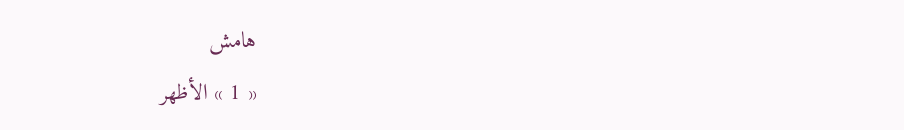هامش
« 1 » الأظهر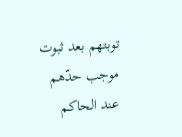توبتهم بعد ثبوت موجب حدّهم عند الحاكم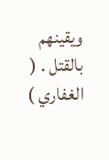ويقينهم بالقتل . ( الغفاري )